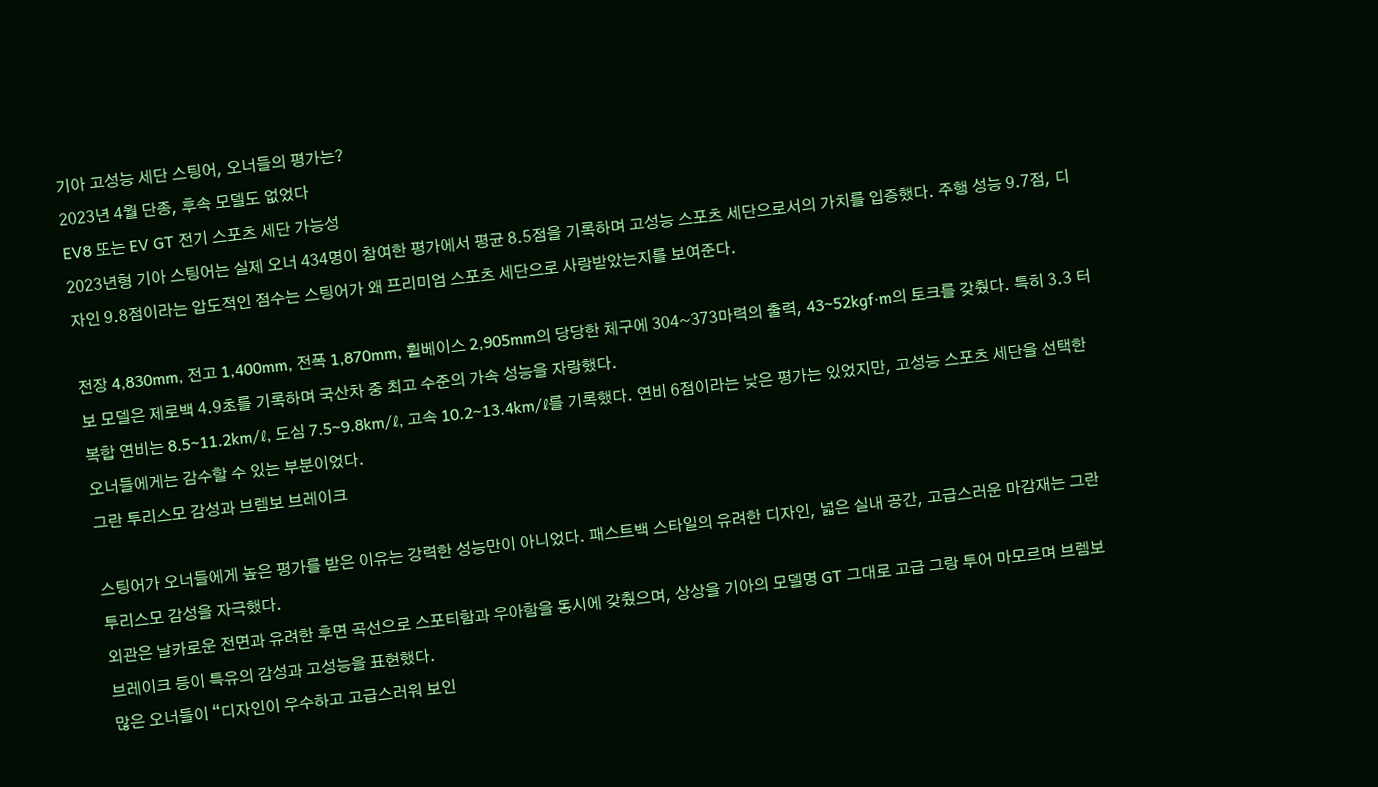기아 고성능 세단 스팅어, 오너들의 평가는?
2023년 4월 단종, 후속 모델도 없었다
EV8 또는 EV GT 전기 스포츠 세단 가능성
2023년형 기아 스팅어는 실제 오너 434명이 참여한 평가에서 평균 8.5점을 기록하며 고성능 스포츠 세단으로서의 가치를 입증했다. 주행 성능 9.7점, 디자인 9.8점이라는 압도적인 점수는 스팅어가 왜 프리미엄 스포츠 세단으로 사랑받았는지를 보여준다.

전장 4,830mm, 전고 1,400mm, 전폭 1,870mm, 휠베이스 2,905mm의 당당한 체구에 304~373마력의 출력, 43~52kgf·m의 토크를 갖췄다. 특히 3.3 터보 모델은 제로백 4.9초를 기록하며 국산차 중 최고 수준의 가속 성능을 자랑했다.
복합 연비는 8.5~11.2km/ℓ, 도심 7.5~9.8km/ℓ, 고속 10.2~13.4km/ℓ를 기록했다. 연비 6점이라는 낮은 평가는 있었지만, 고성능 스포츠 세단을 선택한 오너들에게는 감수할 수 있는 부분이었다.
그란 투리스모 감성과 브렘보 브레이크

스팅어가 오너들에게 높은 평가를 받은 이유는 강력한 성능만이 아니었다. 패스트백 스타일의 유려한 디자인, 넓은 실내 공간, 고급스러운 마감재는 그란 투리스모 감성을 자극했다.
외관은 날카로운 전면과 유려한 후면 곡선으로 스포티함과 우아함을 동시에 갖췄으며, 상상을 기아의 모델명 GT 그대로 고급 그랑 투어 마모르며 브렘보 브레이크 등이 특유의 감성과 고성능을 표현했다.
많은 오너들이 “디자인이 우수하고 고급스러워 보인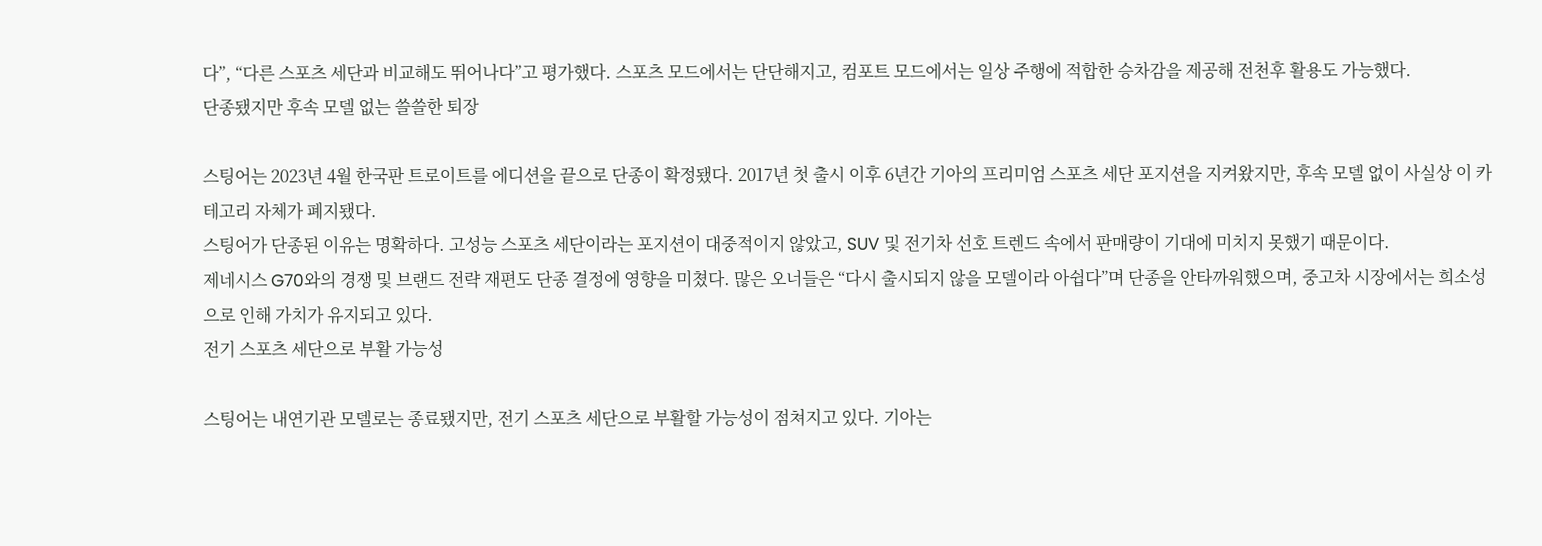다”, “다른 스포츠 세단과 비교해도 뛰어나다”고 평가했다. 스포츠 모드에서는 단단해지고, 컴포트 모드에서는 일상 주행에 적합한 승차감을 제공해 전천후 활용도 가능했다.
단종됐지만 후속 모델 없는 쓸쓸한 퇴장

스팅어는 2023년 4월 한국판 트로이트를 에디션을 끝으로 단종이 확정됐다. 2017년 첫 출시 이후 6년간 기아의 프리미엄 스포츠 세단 포지션을 지켜왔지만, 후속 모델 없이 사실상 이 카테고리 자체가 폐지됐다.
스팅어가 단종된 이유는 명확하다. 고성능 스포츠 세단이라는 포지션이 대중적이지 않았고, SUV 및 전기차 선호 트렌드 속에서 판매량이 기대에 미치지 못했기 때문이다.
제네시스 G70와의 경쟁 및 브랜드 전략 재편도 단종 결정에 영향을 미쳤다. 많은 오너들은 “다시 출시되지 않을 모델이라 아쉽다”며 단종을 안타까워했으며, 중고차 시장에서는 희소성으로 인해 가치가 유지되고 있다.
전기 스포츠 세단으로 부활 가능성

스팅어는 내연기관 모델로는 종료됐지만, 전기 스포츠 세단으로 부활할 가능성이 점쳐지고 있다. 기아는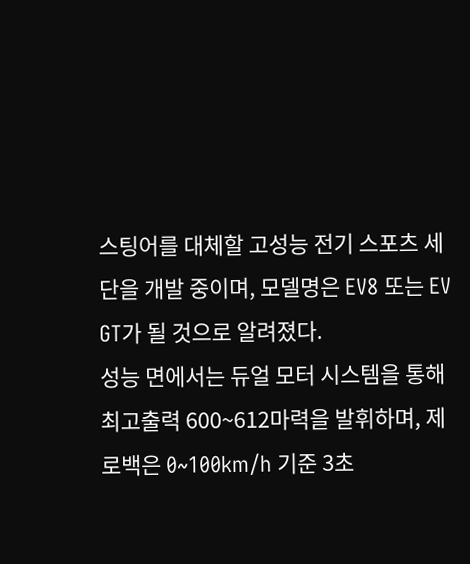스팅어를 대체할 고성능 전기 스포츠 세단을 개발 중이며, 모델명은 EV8 또는 EV GT가 될 것으로 알려졌다.
성능 면에서는 듀얼 모터 시스템을 통해 최고출력 600~612마력을 발휘하며, 제로백은 0~100km/h 기준 3초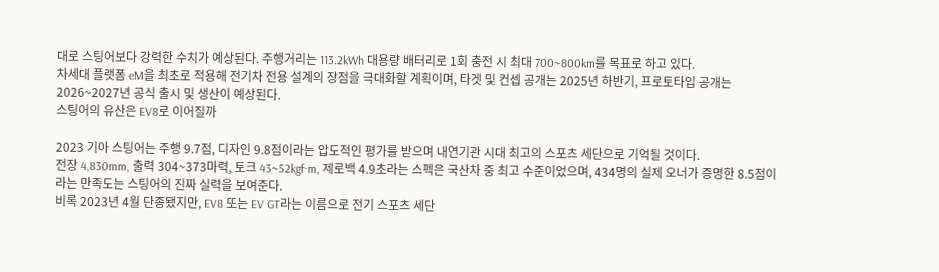대로 스팅어보다 강력한 수치가 예상된다. 주행거리는 113.2kWh 대용량 배터리로 1회 충전 시 최대 700~800km를 목표로 하고 있다.
차세대 플랫폼 eM을 최초로 적용해 전기차 전용 설계의 장점을 극대화할 계획이며, 타겟 및 컨셉 공개는 2025년 하반기, 프로토타입 공개는 2026~2027년 공식 출시 및 생산이 예상된다.
스팅어의 유산은 EV8로 이어질까

2023 기아 스팅어는 주행 9.7점, 디자인 9.8점이라는 압도적인 평가를 받으며 내연기관 시대 최고의 스포츠 세단으로 기억될 것이다.
전장 4,830mm, 출력 304~373마력, 토크 43~52kgf·m, 제로백 4.9초라는 스펙은 국산차 중 최고 수준이었으며, 434명의 실제 오너가 증명한 8.5점이라는 만족도는 스팅어의 진짜 실력을 보여준다.
비록 2023년 4월 단종됐지만, EV8 또는 EV GT라는 이름으로 전기 스포츠 세단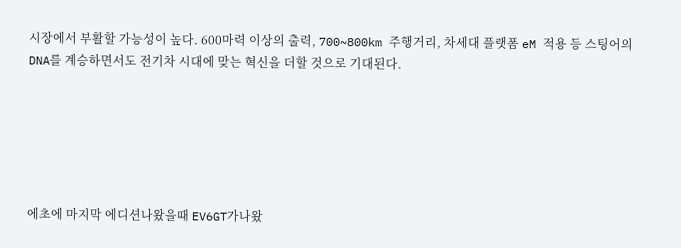시장에서 부활할 가능성이 높다. 600마력 이상의 출력, 700~800km 주행거리, 차세대 플랫폼 eM 적용 등 스팅어의 DNA를 계승하면서도 전기차 시대에 맞는 혁신을 더할 것으로 기대된다.






에초에 마지막 에디션나왔을때 EV6GT가나왔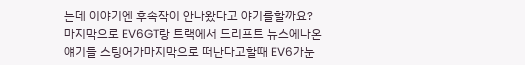는데 이야기엔 후속작이 안나왔다고 야기를할까요? 마지막으로 EV6GT랑 트랙에서 드리프트 뉴스에나온얘기들 스팅어가마지막으로 떠난다고할때 EV6가눈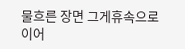물흐른 장면 그게휴속으로 이어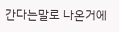간다는말로 나온거에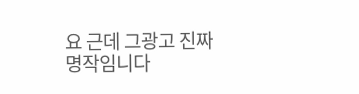요 근데 그광고 진짜 명작임니다